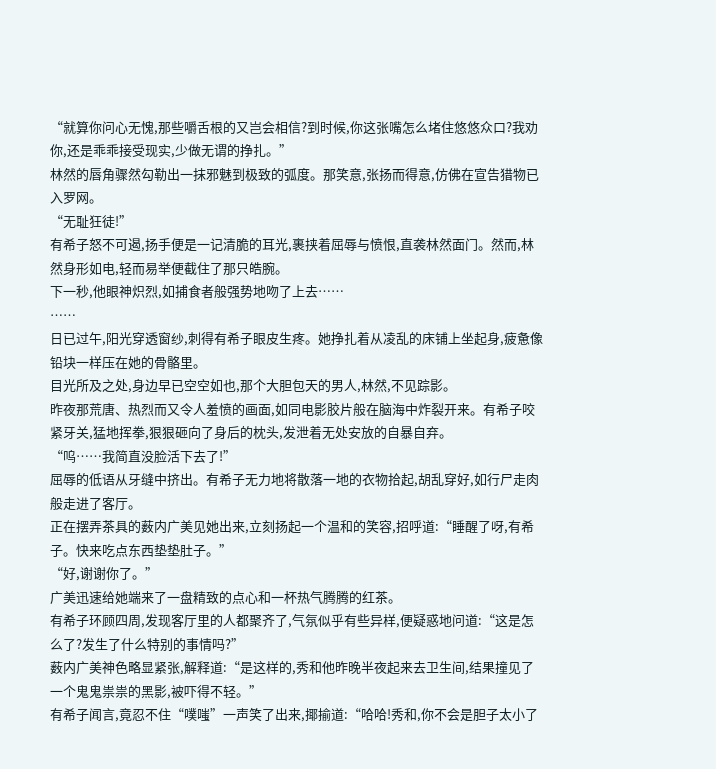“就算你问心无愧,那些嚼舌根的又岂会相信?到时候,你这张嘴怎么堵住悠悠众口?我劝你,还是乖乖接受现实,少做无谓的挣扎。”
林然的唇角骤然勾勒出一抹邪魅到极致的弧度。那笑意,张扬而得意,仿佛在宣告猎物已入罗网。
“无耻狂徒!”
有希子怒不可遏,扬手便是一记清脆的耳光,裹挟着屈辱与愤恨,直袭林然面门。然而,林然身形如电,轻而易举便截住了那只皓腕。
下一秒,他眼神炽烈,如捕食者般强势地吻了上去……
……
日已过午,阳光穿透窗纱,刺得有希子眼皮生疼。她挣扎着从凌乱的床铺上坐起身,疲惫像铅块一样压在她的骨骼里。
目光所及之处,身边早已空空如也,那个大胆包天的男人,林然,不见踪影。
昨夜那荒唐、热烈而又令人羞愤的画面,如同电影胶片般在脑海中炸裂开来。有希子咬紧牙关,猛地挥拳,狠狠砸向了身后的枕头,发泄着无处安放的自暴自弃。
“呜……我简直没脸活下去了!”
屈辱的低语从牙缝中挤出。有希子无力地将散落一地的衣物拾起,胡乱穿好,如行尸走肉般走进了客厅。
正在摆弄茶具的薮内广美见她出来,立刻扬起一个温和的笑容,招呼道:“睡醒了呀,有希子。快来吃点东西垫垫肚子。”
“好,谢谢你了。”
广美迅速给她端来了一盘精致的点心和一杯热气腾腾的红茶。
有希子环顾四周,发现客厅里的人都聚齐了,气氛似乎有些异样,便疑惑地问道:“这是怎么了?发生了什么特别的事情吗?”
薮内广美神色略显紧张,解释道:“是这样的,秀和他昨晚半夜起来去卫生间,结果撞见了一个鬼鬼祟祟的黑影,被吓得不轻。”
有希子闻言,竟忍不住“噗嗤”一声笑了出来,揶揄道:“哈哈!秀和,你不会是胆子太小了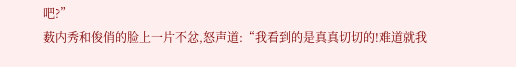吧?”
薮内秀和俊俏的脸上一片不忿,怒声道:“我看到的是真真切切的!难道就我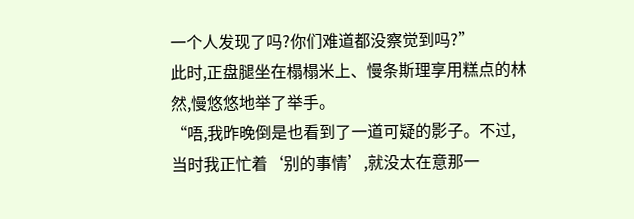一个人发现了吗?你们难道都没察觉到吗?”
此时,正盘腿坐在榻榻米上、慢条斯理享用糕点的林然,慢悠悠地举了举手。
“唔,我昨晚倒是也看到了一道可疑的影子。不过,当时我正忙着‘别的事情’,就没太在意那一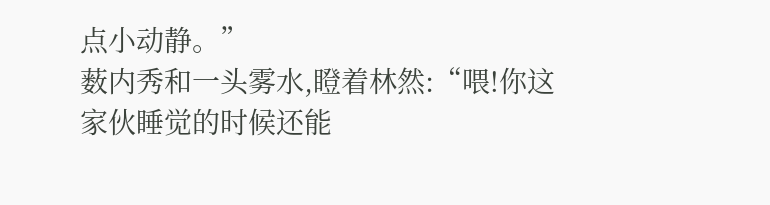点小动静。”
薮内秀和一头雾水,瞪着林然:“喂!你这家伙睡觉的时候还能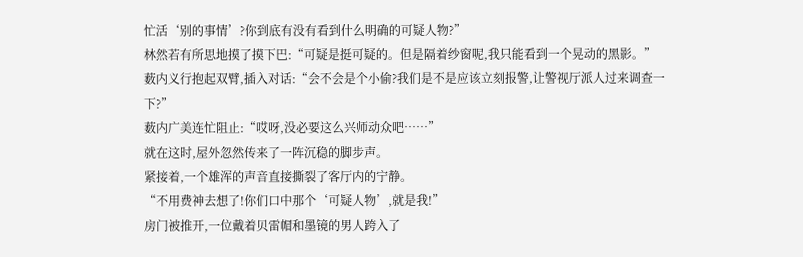忙活‘别的事情’?你到底有没有看到什么明确的可疑人物?”
林然若有所思地摸了摸下巴:“可疑是挺可疑的。但是隔着纱窗呢,我只能看到一个晃动的黑影。”
薮内义行抱起双臂,插入对话:“会不会是个小偷?我们是不是应该立刻报警,让警视厅派人过来调查一下?”
薮内广美连忙阻止:“哎呀,没必要这么兴师动众吧……”
就在这时,屋外忽然传来了一阵沉稳的脚步声。
紧接着,一个雄浑的声音直接撕裂了客厅内的宁静。
“不用费神去想了!你们口中那个‘可疑人物’,就是我!”
房门被推开,一位戴着贝雷帽和墨镜的男人跨入了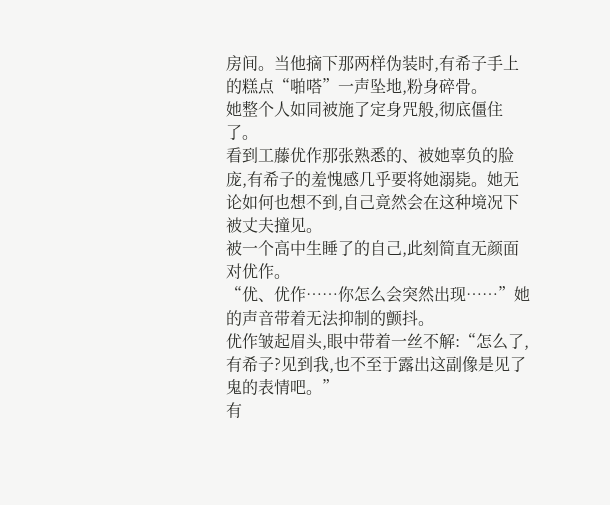房间。当他摘下那两样伪装时,有希子手上的糕点“啪嗒”一声坠地,粉身碎骨。
她整个人如同被施了定身咒般,彻底僵住了。
看到工藤优作那张熟悉的、被她辜负的脸庞,有希子的羞愧感几乎要将她溺毙。她无论如何也想不到,自己竟然会在这种境况下被丈夫撞见。
被一个高中生睡了的自己,此刻简直无颜面对优作。
“优、优作……你怎么会突然出现……”她的声音带着无法抑制的颤抖。
优作皱起眉头,眼中带着一丝不解:“怎么了,有希子?见到我,也不至于露出这副像是见了鬼的表情吧。”
有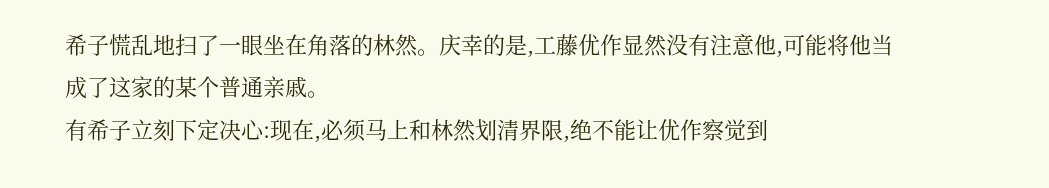希子慌乱地扫了一眼坐在角落的林然。庆幸的是,工藤优作显然没有注意他,可能将他当成了这家的某个普通亲戚。
有希子立刻下定决心:现在,必须马上和林然划清界限,绝不能让优作察觉到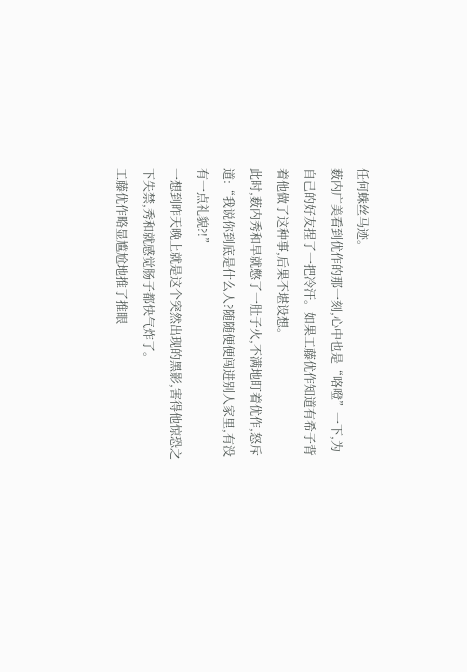任何蛛丝马迹。
薮内广美看到优作的那一刻,心中也是“咯噔”一下,为自己的好友捏了一把冷汗。如果工藤优作知道有希子背着他做了这种事,后果不堪设想。
此时,薮内秀和早就憋了一肚子火,不满地盯着优作,怒斥道:“我说你到底是什么人?随随便便闯进别人家里,有没有一点礼貌?!”
一想到昨天晚上就是这个突然出现的黑影,害得他惊恐之下失禁,秀和就感觉肠子都快气炸了。
工藤优作略显尴尬地推了推眼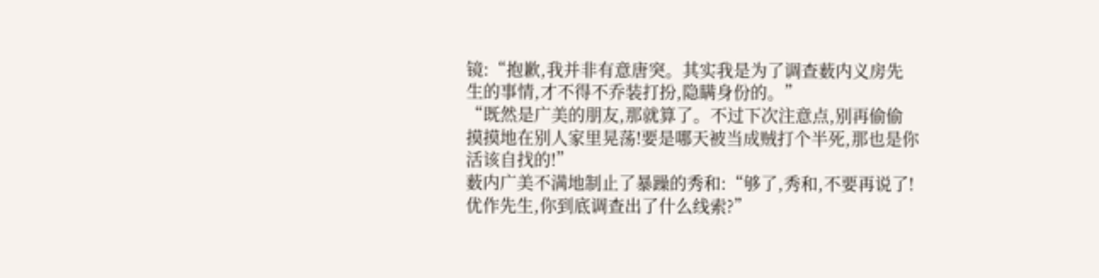镜:“抱歉,我并非有意唐突。其实我是为了调查薮内义房先生的事情,才不得不乔装打扮,隐瞒身份的。”
“既然是广美的朋友,那就算了。不过下次注意点,别再偷偷摸摸地在别人家里晃荡!要是哪天被当成贼打个半死,那也是你活该自找的!”
薮内广美不满地制止了暴躁的秀和:“够了,秀和,不要再说了!优作先生,你到底调查出了什么线索?”